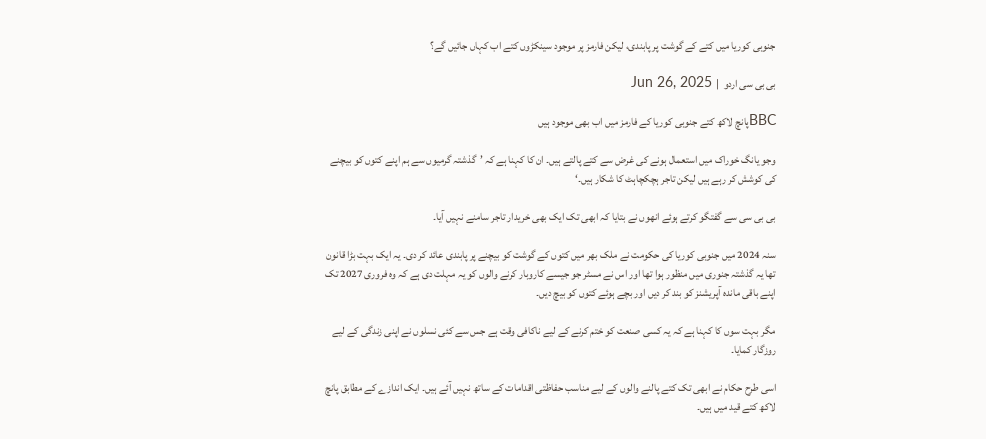جنوبی کوریا میں کتے کے گوشت پر پابندی، لیکن فارمز پر موجود سینکڑوں کتے اب کہاں جائیں گے؟

بی بی سی اردو  |  Jun 26, 2025

BBCپانچ لاکھ کتے جنوبی کوریا کے فارمز میں اب بھی موجود ہیں

وجو یانگ خوراک میں استعمال ہونے کی غرض سے کتے پالتے ہیں۔ ان کا کہنا ہے کہ ’گذشتہ گرمیوں سے ہم اپنے کتوں کو بیچنے کی کوشش کر رہے ہیں لیکن تاجر ہچکچاہٹ کا شکار ہیں۔‘

بی بی سی سے گفتگو کرتے ہوئے انھوں نے بتایا کہ ابھی تک ایک بھی خریدار تاجر سامنے نہیں آیا۔

سنہ 2024 میں جنوبی کوریا کی حکومت نے ملک بھر میں کتوں کے گوشت کو بیچنے پر پابندی عائد کر دی۔ یہ ایک بہت بڑا قانون تھا یہ گذشتہ جنوری میں منظور ہوا تھا اور اس نے مسٹر جو جیسے کاروبار کرنے والوں کو یہ مہلت دی ہے کہ وہ فروری 2027 تک اپنے باقی ماندہ آپریشنز کو بند کر دیں اور بچے ہوئے کتوں کو بیچ دیں۔

مگر بہت سوں کا کہنا ہے کہ یہ کسی صنعت کو ختم کرنے کے لیے ناکافی وقت ہے جس سے کئی نسلوں نے اپنی زندگی کے لیے روزگار کمایا۔

اسی طرح حکام نے ابھی تک کتے پالنے والوں کے لیے مناسب حفاظتی اقدامات کے ساتھ نہیں آئے ہیں۔ ایک اندازے کے مطابق پانچ لاکھ کتے قید میں ہیں۔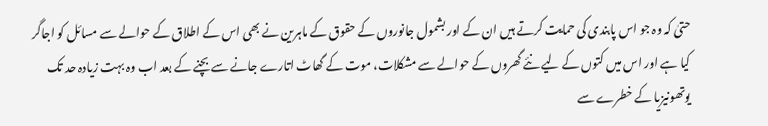حتیٰ کہ وہ جو اس پابندی کی حمایت کرتے ہیں ان کے اور بشمول جانوروں کے حقوق کے ماہرین نے بھی اس کے اطلاق کے حوالے سے مسائل کو اجاگر کیا ہے اور اس میں کتوں کے لیے نئے گھروں کے حوالے سے مشکلات، موت کے گھاٹ اتارے جانے سے بچنے کے بعد اب وہ بہت زیادہ حد تک یوتھونیزیا کے خطرے سے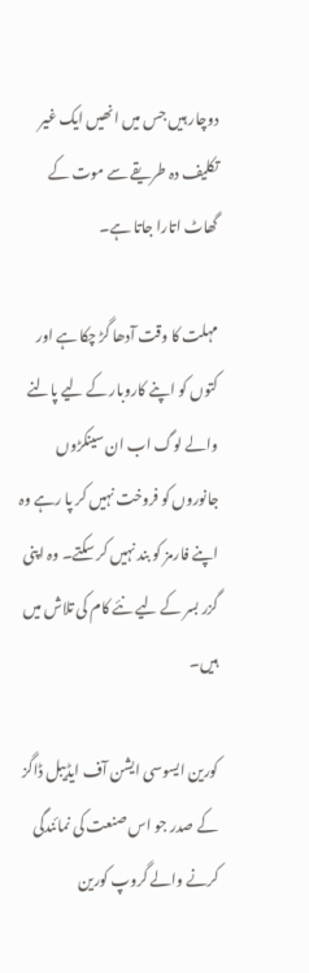دوچار ہیں جس میں انھیں ایک غیر تکلیف دہ طریقے سے موت کے گھاٹ اتارا جاتا ہے۔

مہلت کا وقت آدھا گڑ چکا ہے اور کتوں کو اپنے کاروبار کے لیے پالنے والے لوگ اب ان سینکڑوں جانوروں کو فروخت نہیں کر پا رہے وہ اپنے فارمز کو بند نہیں کر سکتے۔ وہ اپنی گزر بسر کے لیے نئے کام کی تلاش میں ہیں۔

کورین ایسوسی ایشن آف ایڈیبل ڈاگز کے صدر جو اس صنعت کی نمائندگی کرنے والے گروپ کورین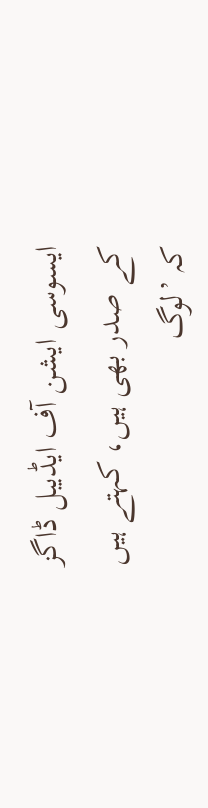ایسوسی ایشن آف ایڈیبل ڈاگز کے صدر بھی ہیں، کہتے ہیں کہ ’لوگ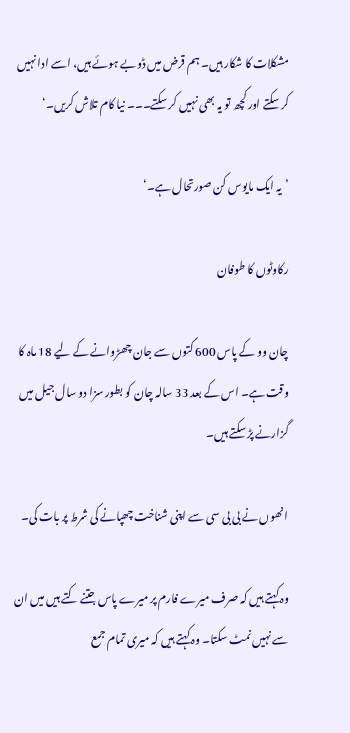مشکلات کا شکار ہیں۔ ہم قرض میں ڈوبے ہوئے ہیں، اسے ادا نہیں کر سکتے اور کچھ تو یہ بھی نہیں کر سکتے۔۔۔ نیا کام تلاش کریں۔‘

’یہ ایک مایوس کن صورتحال ہے۔‘

رکاوٹوں کا طوفان

چان وو کے پاس 600 کتوں سے جان چھڑوانے کے لیے 18 ماہ کا وقت ہے۔ اس کے بعد 33 سالہ چان کو بطور سزا دو سال جیل میں گزارنے پڑ سکتے ہیں۔

انھوں نے بی بی سی سے اپنی شناخت چھپانے کی شرط پر بات کی۔

وہ کہتے ہیں کہ صرف میرے فارم پر میرے پاس جتنے کتے ہیں میں ان سے نہیں نمٹ سکتا۔ وہ کہتے ہیں کہ میری تمام جمع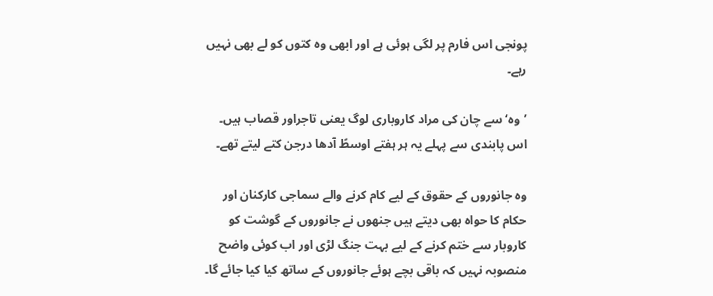پونجی اس فارم پر لگی ہوئی ہے اور ابھی وہ کتوں کو لے بھی نہیں رہے۔

’وہ‘ سے چان کی مراد کاروباری لوگ یعنی تاجراور قصاب ہیں۔ اس پابندی سے پہلے یہ ہر ہفتے اوسطً آدھا درجن کتے لیتے تھے۔

وہ جانوروں کے حقوق کے لیے کام کرنے والے سماجی کارکنان اور حکام کا حواہ بھی دیتے ہیں جنھوں نے جانوروں کے گوشت کو کاروبار سے ختم کرنے کے لیے بہت جنگ لڑی اور اب کوئی واضح منصوبہ نہیں کہ باقی بچے ہوئے جانوروں کے ساتھ کیا کیا جائے گا۔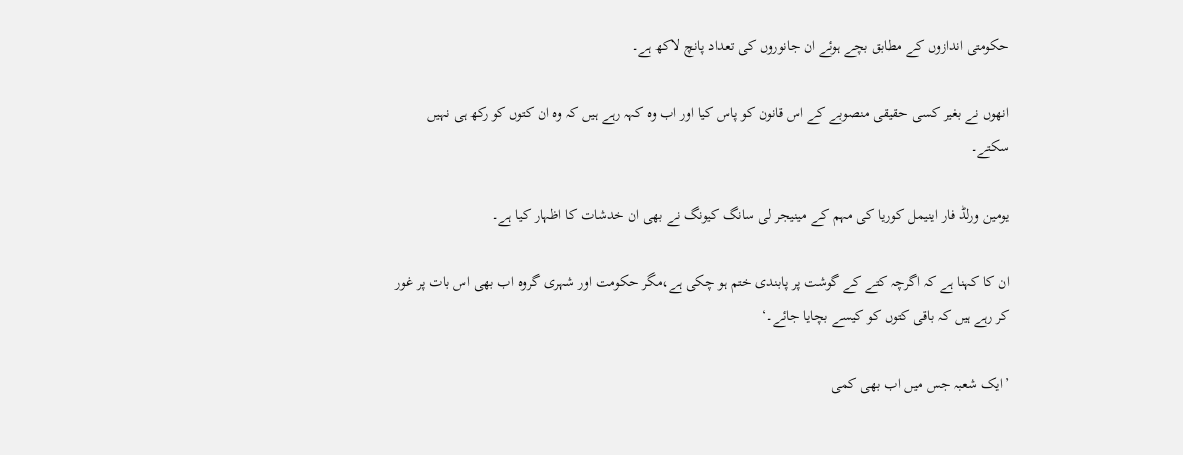حکومتی اندازوں کے مطابق بچے ہوئے ان جانوروں کی تعداد پانچ لاکھ ہے۔

انھوں نے بغیر کسی حقیقی منصوبے کے اس قانون کو پاس کیا اور اب وہ کہہ رہے ہیں کہ وہ ان کتوں کو رکھ ہی نہیں سکتے۔

یومین ورلڈ فار اینیمل کوریا کی مہم کے مینیجر لی سانگ کیونگ نے بھی ان خدشات کا اظہار کیا ہے۔

ان کا کہنا ہے کہ اگرچہ کتے کے گوشت پر پابندی ختم ہو چکی ہے،مگر حکومت اور شہری گروہ اب بھی اس بات پر غور کر رہے ہیں کہ باقی کتوں کو کیسے بچایا جائے۔‘

’ایک شعبہ جس میں اب بھی کمی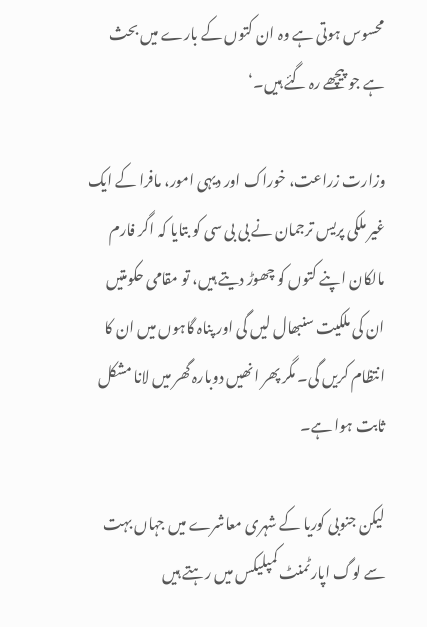محسوس ہوتی ہے وہ ان کتوں کے بارے میں بحث ہے جو پیچھے رہ گئے ہیں۔‘

وزارت زراعت، خوراک اور دیہی امور، مافرا کے ایک غیر ملکی پریس ترجمان نے بی بی سی کو بتایا کہ اگر فارم مالکان اپنے کتوں کو چھوڑ دیتے ہیں، تو مقامی حکومتیں ان کی ملکیت سنبھال لیں گی اور پناہ گاہوں میں ان کا انتظام کریں گی۔ مگر پھر انھیں دوبارہ گھر میں لانا مشکل ثابت ہوا ہے۔

لیکن جنوبی کوریا کے شہری معاشرے میں جہاں بہت سے لوگ اپارٹمنٹ کمپلیکس میں رہتے ہیں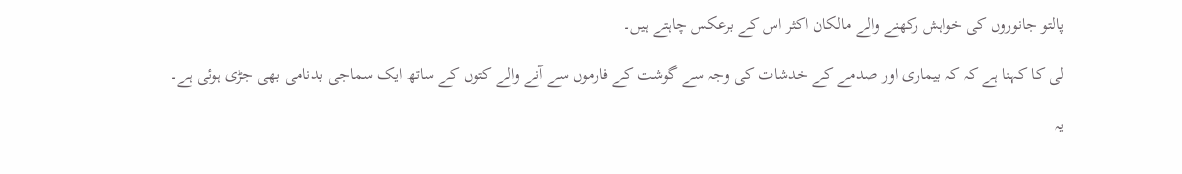پالتو جانوروں کی خواہش رکھنے والے مالکان اکثر اس کے برعکس چاہتے ہیں۔

لی کا کہنا ہے کہ کہ بیماری اور صدمے کے خدشات کی وجہ سے گوشت کے فارموں سے آنے والے کتوں کے ساتھ ایک سماجی بدنامی بھی جڑی ہوئی ہے۔

یہ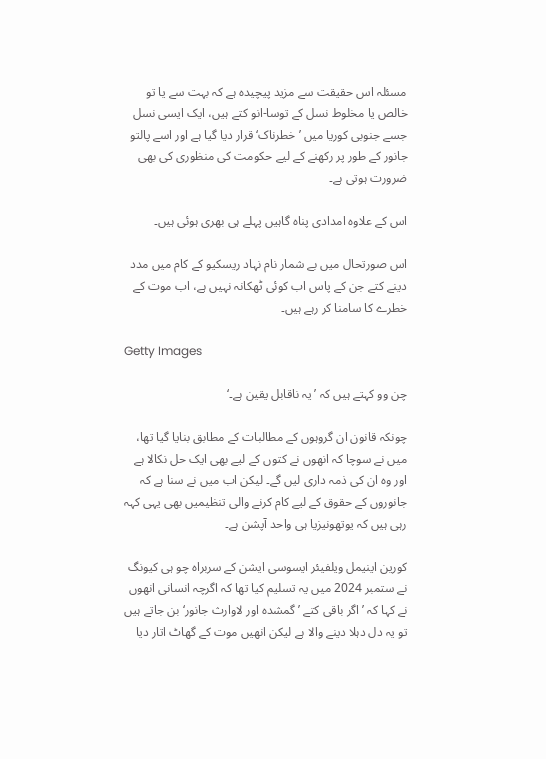مسئلہ اس حقیقت سے مزید پیچیدہ ہے کہ بہت سے یا تو خالص یا مخلوط نسل کے توسا-انو کتے ہیں، ایک ایسی نسل جسے جنوبی کوریا میں ’خطرناک‘ قرار دیا گیا ہے اور اسے پالتو جانور کے طور پر رکھنے کے لیے حکومت کی منظوری کی بھی ضرورت ہوتی ہے۔

اس کے علاوہ امدادی پناہ گاہیں پہلے ہی بھری ہوئی ہیں۔

اس صورتحال میں بے شمار نام نہاد ریسکیو کے کام میں مدد دینے کتے جن کے پاس اب کوئی ٹھکانہ نہیں ہے، اب موت کے خطرے کا سامنا کر رہے ہیں۔

Getty Images

چن وو کہتے ہیں کہ ’یہ ناقابل یقین ہے۔‘

چونکہ قانون ان گروہوں کے مطالبات کے مطابق بنایا گیا تھا، میں نے سوچا کہ انھوں نے کتوں کے لیے بھی ایک حل نکالا ہے اور وہ ان کی ذمہ داری لیں گے۔ لیکن اب میں نے سنا ہے کہ جانوروں کے حقوق کے لیے کام کرنے والی تنظیمیں بھی یہی کہہ رہی ہیں کہ یوتھونیزیا ہی واحد آپشن ہے۔

کورین اینیمل ویلفیئر ایسوسی ایشن کے سربراہ چو ہی کیونگ نے ستمبر 2024 میں یہ تسلیم کیا تھا کہ اگرچہ انسانی انھوں نے کہا کہ ’اگر باقی کتے ’گمشدہ اور لاوارث جانور‘ بن جاتے ہیں تو یہ دل دہلا دینے والا ہے لیکن انھیں موت کے گھاٹ اتار دیا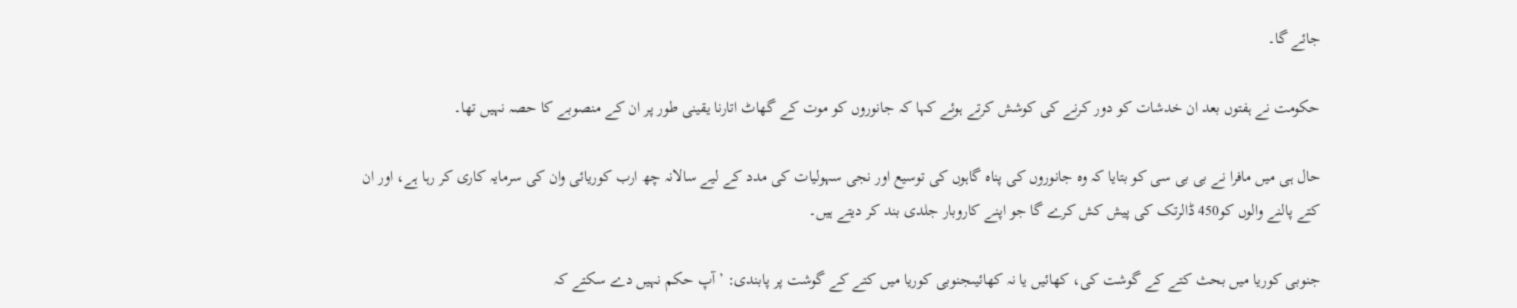جائے گا۔

حکومت نے ہفتوں بعد ان خدشات کو دور کرنے کی کوشش کرتے ہوئے کہا کہ جانوروں کو موت کے گھاٹ اتارنا یقینی طور پر ان کے منصوبے کا حصہ نہیں تھا۔

حال ہی میں مافرا نے بی بی سی کو بتایا کہ وہ جانوروں کی پناہ گاہوں کی توسیع اور نجی سہولیات کی مدد کے لیے سالانہ چھ ارب کوریائی وان کی سرمایہ کاری کر رہا ہے، اور ان کتے پالنے والوں کو450 ڈالرتک کی پیش کش کرے گا جو اپنے کاروبار جلدی بند کر دیتے ہیں۔

جنوبی کوریا میں بحث کتے کے گوشت کی، کھائیں یا نہ کھائیںجنوبی کوریا میں کتے کے گوشت پر پابندی: ’آپ حکم نہیں دے سکتے کہ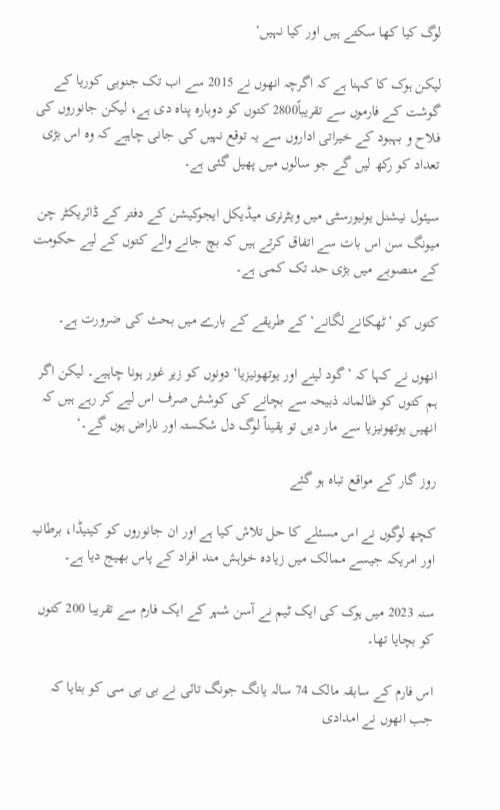لوگ کیا کھا سکتے ہیں اور کیا نہیں‘

لیکن ہوک کا کہنا ہے کہ اگرچہ انھوں نے 2015 سے اب تک جنوبی کوریا کے گوشت کے فارموں سے تقریباً2800 کتوں کو دوبارہ پناہ دی ہے، لیکن جانوروں کی فلاح و بہبود کے خیراتی اداروں سے یہ توقع نہیں کی جانی چاہیے کہ وہ اس بڑی تعداد کو رکھ لیں گے جو سالوں میں پھیل گئی ہے۔

سیئول نیشنل یونیورسٹی میں ویٹرنری میڈیکل ایجوکیشن کے دفتر کے ڈائریکٹر چن میونگ سن اس بات سے اتفاق کرتے ہیں کہ بچ جانے والے کتوں کے لیے حکومت کے منصوبے میں بڑی حد تک کمی ہے۔

کتوں کو ’ٹھکانے لگانے‘ کے طریقے کے بارے میں بحث کی ضرورت ہے۔

انھوں نے کہا کہ ’گود لینے اور یوتھونیزیا‘ دونوں کو زیر غور ہونا چاہیے۔ لیکن اگر ہم کتوں کو ظالمانہ ذبیحہ سے بچانے کی کوشش صرف اس لیے کر رہے ہیں کہ انھیں یوتھونیزیا سے مار دیں تو یقیناً لوگ دل شکستہ اور ناراض ہوں گے۔‘

روز گار کے مواقع تباہ ہو گئے

کچھ لوگوں نے اس مسئلے کا حل تلاش کیا ہے اور ان جانوروں کو کینیڈا، برطانیہ اور امریکہ جیسے ممالک میں زیادہ خواہش مند افراد کے پاس بھیج دیا ہے۔

سنہ 2023 میں ہوک کی ایک ٹیم نے آسن شہر کے ایک فارم سے تقریبا 200 کتوں کو بچایا تھا۔

اس فارم کے سابقہ مالک 74 سالہ یانگ جونگ تائی نے بی بی سی کو بتایا کہ جب انھوں نے امدادی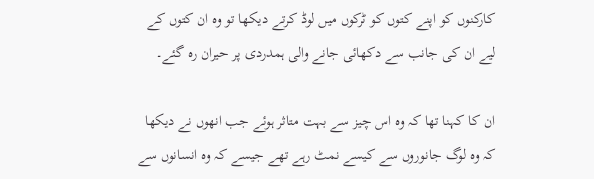کارکنوں کو اپنے کتوں کو ٹرکوں میں لوڈ کرتے دیکھا تو وہ ان کتوں کے لیے ان کی جانب سے دکھائی جانے والی ہمدردی پر حیران رہ گئے۔

ان کا کہنا تھا کہ وہ اس چیز سے بہت متاثر ہوئے جب انھوں نے دیکھا کہ وہ لوگ جانوروں سے کیسے نمٹ رہے تھے جیسے کہ وہ انسانوں سے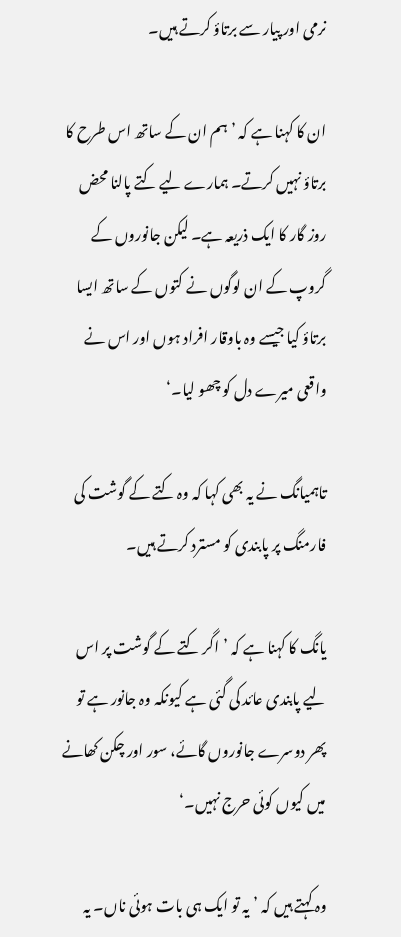نرمی اور پیار سے برتاؤ کرتے ہیں۔

ان کا کہنا ہے کہ ’ہم ان کے ساتھ اس طرح کا برتاؤ نہیں کرتے۔ ہمارے لیے کتے پالنا محض روز گار کا ایک ذریعہ ہے۔ لیکن جانوروں کے گروپ کے ان لوگوں نے کتوں کے ساتھ ایسا برتاؤ کیا جیسے وہ باوقار افراد ہوں اور اس نے واقعی میرے دل کو چھو لیا۔‘

تاہمیانگ نے یہ بھی کہا کہ وہ کتے کے گوشت کی فارمنگ پر پابندی کو مسترد کرتے ہیں۔

یانگ کا کہنا ہے کہ ’اگر کتے کے گوشت پر اس لیے پابندی عائد کی گئی ہے کیونکہ وہ جانور ہے تو پھر دوسرے جانوروں گائے، سور اور چکن کھانے میں کیوں کوئی حرج نہیں۔‘

وہ کہتے ہیں کہ ’یہ تو ایک ہی بات ہوئی ناں۔ یہ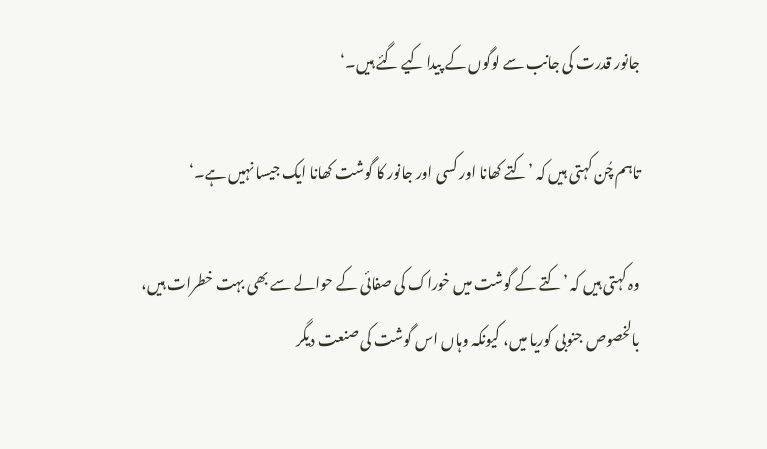جانور قدرت کی جانب سے لوگوں کے پیدا کیے گئے ہیں۔‘

تاہم چُن کہتی ہیں کہ ’کتے کھانا اور کسی اور جانور کا گوشت کھانا ایک جیسا نہیں ہے۔‘

وہ کہتی ہیں کہ ’کتے کے گوشت میں خوراک کی صفائی کے حوالے سے بھی بہت خطرات ہیں، بالخصوص جنوبی کوریا میں، کیونکہ وہاں اس گوشت کی صنعت دیگر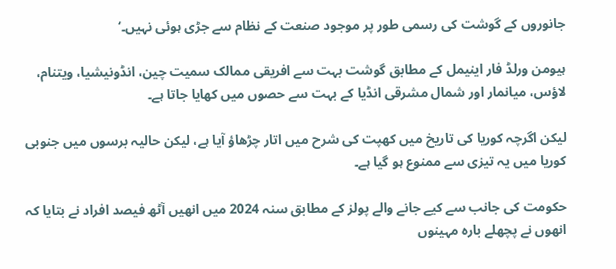جانوروں کے گوشت کی رسمی طور پر موجود صنعت کے نظام سے جڑی ہوئی نہیں۔‘

ہیومن ورلڈ فار اینیمل کے مطابق گوشت بہت سے افریقی ممالک سمیت چین، انڈونیشیا، ویتنام، لاؤس، میانمار اور شمال مشرقی انڈیا کے بہت سے حصوں میں کھایا جاتا ہے۔

لیکن اگرچہ کوریا کی تاریخ میں کھپت کی شرح میں اتار چڑھاؤ آیا ہے، لیکن حالیہ برسوں میں جنوبی کوریا میں یہ تیزی سے ممنوع ہو گیا ہے۔

حکومت کی جانب سے کیے جانے والے پولز کے مطابق سنہ 2024 میں انھیں آٹھ فیصد افراد نے بتایا کہ انھوں نے پچھلے بارہ مہینوں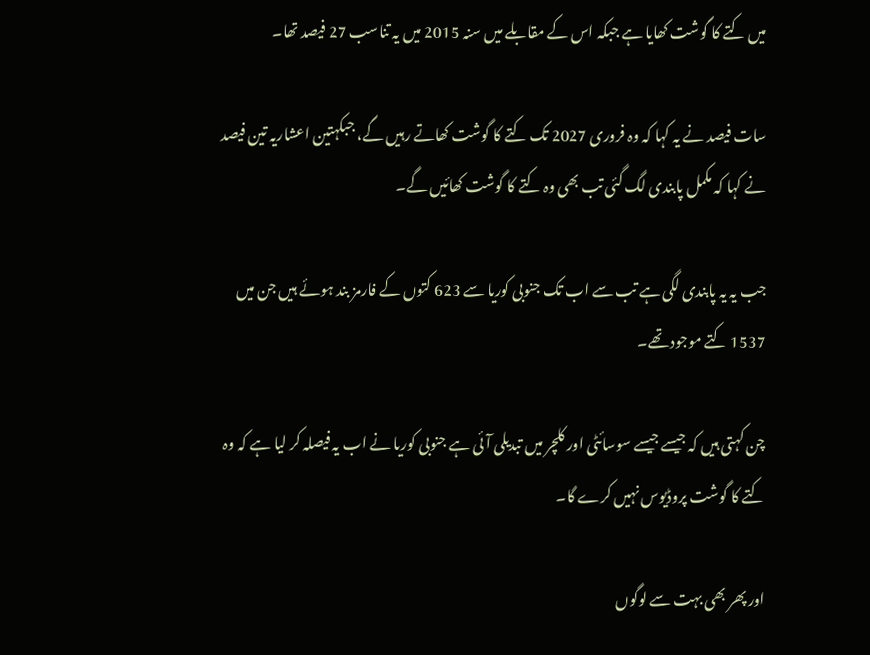میں کتے کا گوشت کھایا ہے جبکہ اس کے مقابلے میں سنہ 2015 میں یہ تناسب 27 فیصد تھا۔

سات فیصد نے یہ کہا کہ وہ فروری 2027 تک کتے کا گوشت کھاتے رہیں گے، جبکہتین اعشاریہ تین فیصد نے کہا کہ مکمل پابندی لگ گئی تب بھی وہ کتے کا گوشت کھائیں گے۔

جب یہ یہ پابندی لگی ہے تب سے اب تک جنوبی کوریا سے 623 کتوں کے فارمز بند ہوئے ہیں جن میں 1537 کتے موجود تھے۔

چن کہتی ہیں کہ جیسے جیسے سوسائٹی اور کلچر میں تبدیلی آئی ہے جنوبی کوریا نے اب یہ فیصلہ کر لیا ہے کہ وہ کتے کا گوشت پروڈیوس نہیں کرے گا۔

اور پھر بھی بہت سے لوگوں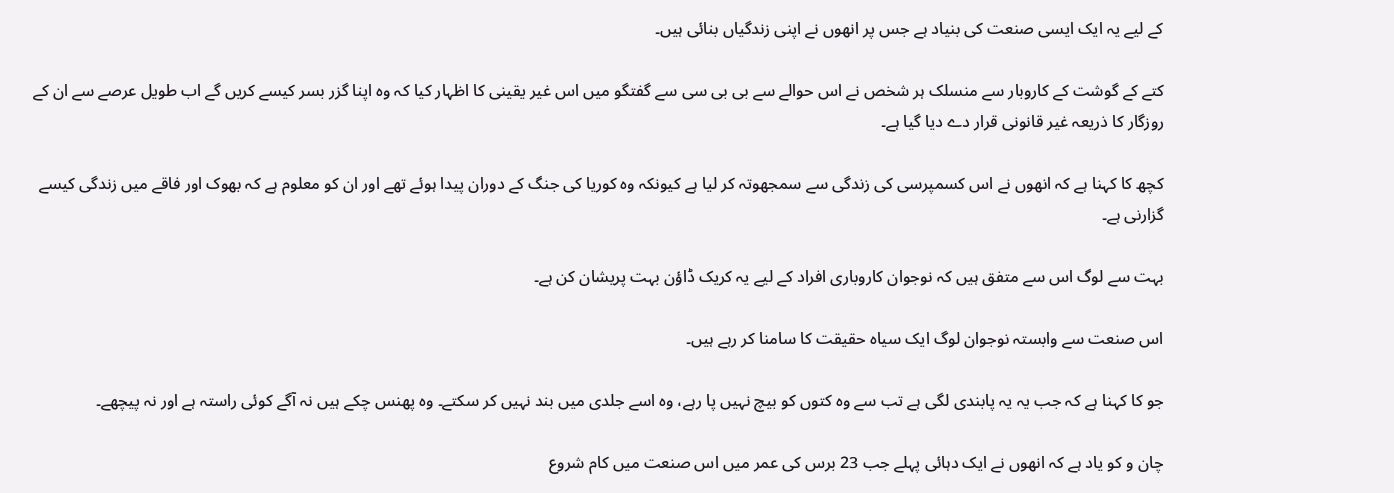کے لیے یہ ایک ایسی صنعت کی بنیاد ہے جس پر انھوں نے اپنی زندگیاں بنائی ہیں۔

کتے کے گوشت کے کاروبار سے منسلک ہر شخص نے اس حوالے سے بی بی سی سے گفتگو میں اس غیر یقینی کا اظہار کیا کہ وہ اپنا گزر بسر کیسے کریں گے اب طویل عرصے سے ان کے روزگار کا ذریعہ غیر قانونی قرار دے دیا گیا ہے۔

کچھ کا کہنا ہے کہ انھوں نے اس کسمپرسی کی زندگی سے سمجھوتہ کر لیا ہے کیونکہ وہ کوریا کی جنگ کے دوران پیدا ہوئے تھے اور ان کو معلوم ہے کہ بھوک اور فاقے میں زندگی کیسے گزارنی ہے۔

بہت سے لوگ اس سے متفق ہیں کہ نوجوان کاروباری افراد کے لیے یہ کریک ڈاؤن بہت پریشان کن ہے۔

اس صنعت سے وابستہ نوجوان لوگ ایک سیاہ حقیقت کا سامنا کر رہے ہیں۔

جو کا کہنا ہے کہ جب یہ یہ پابندی لگی ہے تب سے وہ کتوں کو بیچ نہیں پا رہے، وہ اسے جلدی میں بند نہیں کر سکتے۔ وہ پھنس چکے ہیں نہ آگے کوئی راستہ ہے اور نہ پیچھے۔

چان و کو یاد ہے کہ انھوں نے ایک دہائی پہلے جب 23 برس کی عمر میں اس صنعت میں کام شروع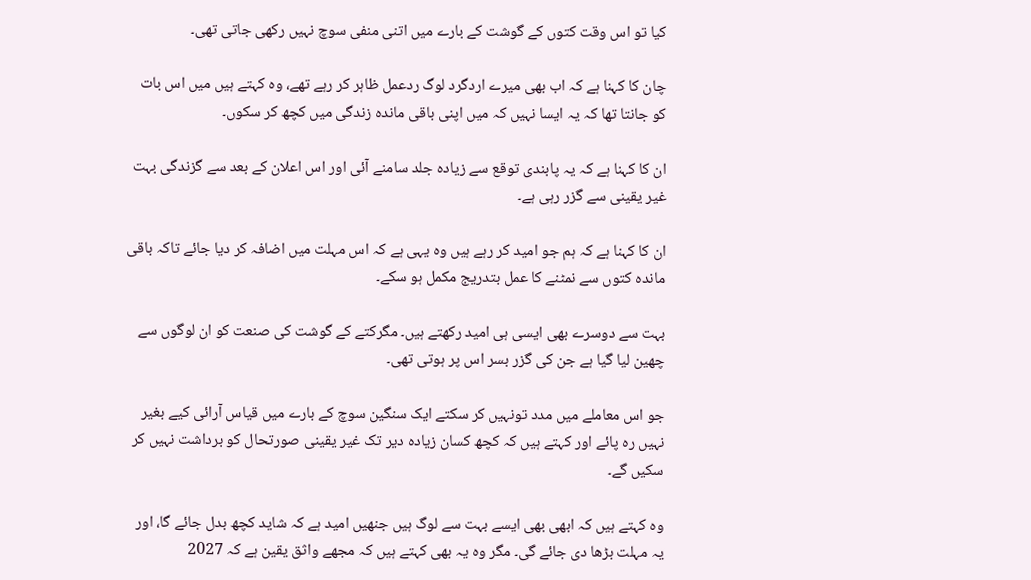کیا تو اس وقت کتوں کے گوشت کے بارے میں اتنی منفی سوچ نہیں رکھی جاتی تھی۔

چان کا کہنا ہے کہ اب بھی میرے اردگرد لوگ ردعمل ظاہر کر رہے تھے، وہ کہتے ہیں میں اس بات کو جانتا تھا کہ یہ ایسا نہیں کہ میں اپنی باقی ماندہ زندگی میں کچھ کر سکوں۔

ان کا کہنا ہے کہ یہ پابندی توقع سے زیادہ جلد سامنے آئی اور اس اعلان کے بعد سے گزندگی بہت غیر یقینی سے گزر رہی ہے۔

ان کا کہنا ہے کہ ہم جو امید کر رہے ہیں وہ یہی ہے کہ اس مہلت میں اضافہ کر دیا جائے تاکہ باقی ماندہ کتوں سے نمٹنے کا عمل بتدریج مکمل ہو سکے۔

بہت سے دوسرے بھی ایسی ہی امید رکھتے ہیں۔ مگرکتے کے گوشت کی صنعت کو ان لوگوں سے چھین لیا گیا ہے جن کی گزر بسر اس پر ہوتی تھی۔

جو اس معاملے میں مدد تونہیں کر سکتے ایک سنگین سوچ کے بارے میں قیاس آرائی کیے بغیر نہیں رہ پائے اور کہتے ہیں کہ کچھ کسان زیادہ دیر تک غیر یقینی صورتحال کو برداشت نہیں کر سکیں گے۔

وہ کہتے ہیں کہ ابھی بھی ایسے بہت سے لوگ ہیں جنھیں امید ہے کہ شاید کچھ بدل جائے گا، اور یہ مہلت بڑھا دی جائے گی۔ مگر وہ یہ بھی کہتے ہیں کہ مجھے واثق یقین ہے کہ 2027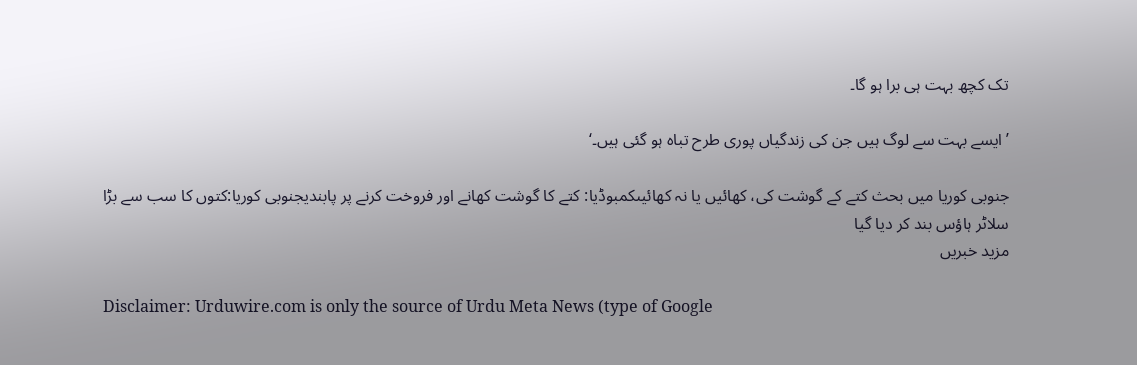تک کچھ بہت ہی برا ہو گا۔

’ایسے بہت سے لوگ ہیں جن کی زندگیاں پوری طرح تباہ ہو گئی ہیں۔‘

جنوبی کوریا میں بحث کتے کے گوشت کی، کھائیں یا نہ کھائیںکمبوڈیا: کتے کا گوشت کھانے اور فروخت کرنے پر پابندیجنوبی کوریا:کتوں کا سب سے بڑا سلاٹر ہاؤس بند کر دیا گیا
مزید خبریں

Disclaimer: Urduwire.com is only the source of Urdu Meta News (type of Google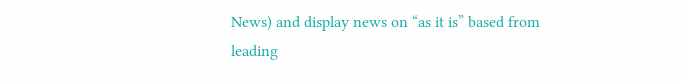News) and display news on “as it is” based from leading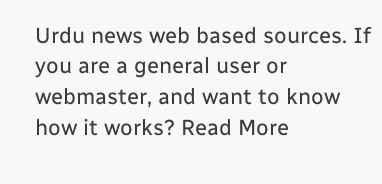Urdu news web based sources. If you are a general user or webmaster, and want to know how it works? Read More